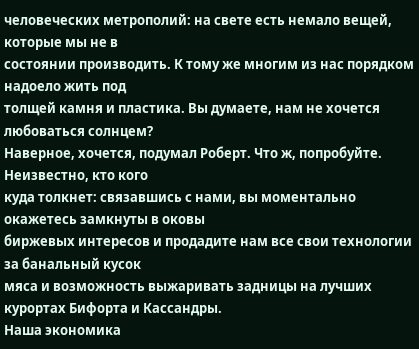человеческих метрополий: на свете есть немало вещей, которые мы не в
состоянии производить. К тому же многим из нас порядком надоело жить под
толщей камня и пластика. Вы думаете, нам не хочется любоваться солнцем?
Наверное, хочется, подумал Роберт. Что ж, попробуйте. Неизвестно, кто кого
куда толкнет: связавшись с нами, вы моментально окажетесь замкнуты в оковы
биржевых интересов и продадите нам все свои технологии за банальный кусок
мяса и возможность выжаривать задницы на лучших курортах Бифорта и Кассандры.
Наша экономика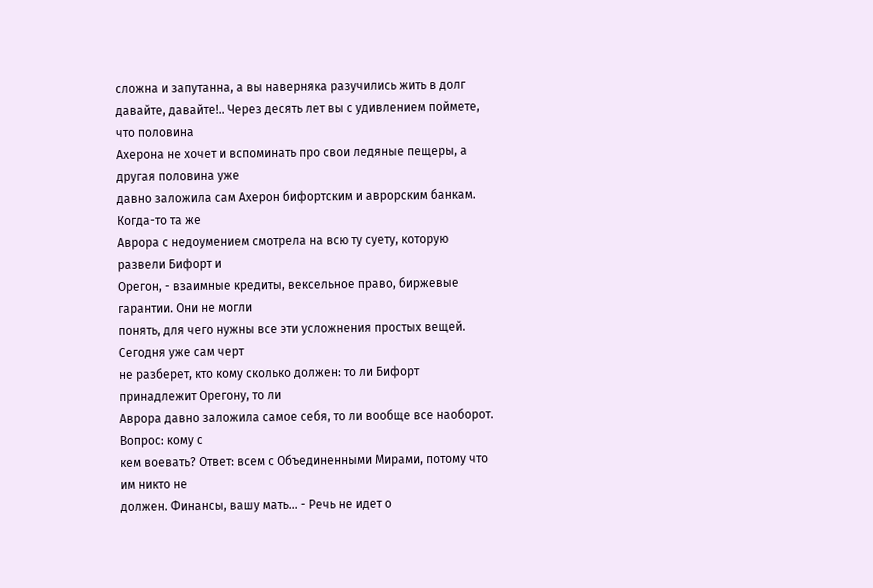сложна и запутанна, а вы наверняка разучились жить в долг
давайте, давайте!.. Через десять лет вы с удивлением поймете, что половина
Ахерона не хочет и вспоминать про свои ледяные пещеры, а другая половина уже
давно заложила сам Ахерон бифортским и аврорским банкам. Когда-то та же
Аврора с недоумением смотрела на всю ту суету, которую развели Бифорт и
Орегон, - взаимные кредиты, вексельное право, биржевые гарантии. Они не могли
понять, для чего нужны все эти усложнения простых вещей. Сегодня уже сам черт
не разберет, кто кому сколько должен: то ли Бифорт принадлежит Орегону, то ли
Аврора давно заложила самое себя, то ли вообще все наоборот. Вопрос: кому с
кем воевать? Ответ: всем с Объединенными Мирами, потому что им никто не
должен. Финансы, вашу мать... - Речь не идет о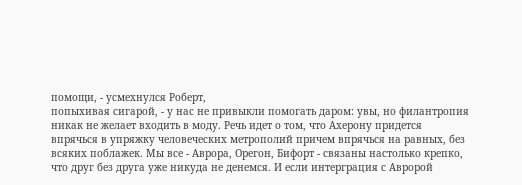помощи, - усмехнулся Роберт,
попыхивая сигарой, - у нас не привыкли помогать даром: увы, но филантропия
никак не желает входить в моду. Речь идет о том, что Ахерону придется
впрячься в упряжку человеческих метрополий причем впрячься на равных, без
всяких поблажек. Мы все - Аврора, Орегон, Бифорт - связаны настолько крепко,
что друг без друга уже никуда не денемся. И если интерграция с Авророй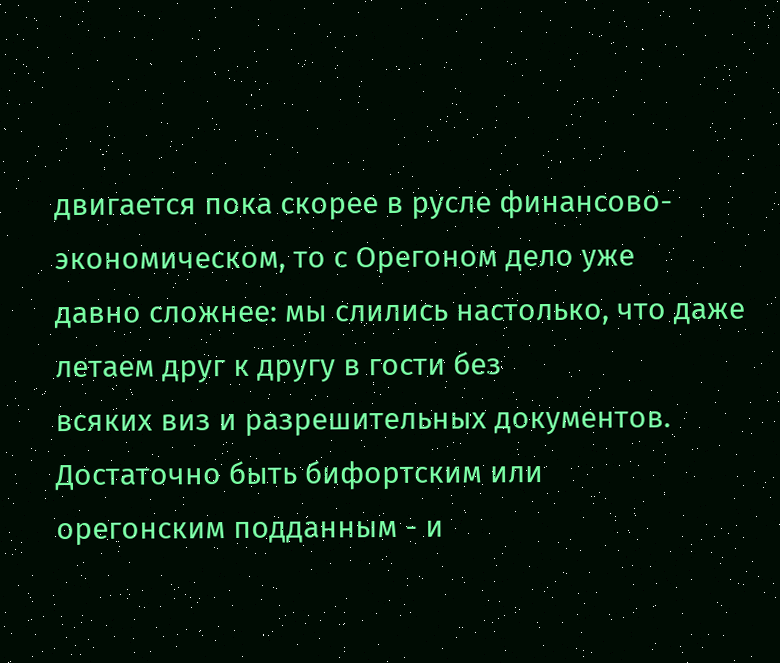двигается пока скорее в русле финансово-экономическом, то с Орегоном дело уже
давно сложнее: мы слились настолько, что даже летаем друг к другу в гости без
всяких виз и разрешительных документов. Достаточно быть бифортским или
орегонским подданным - и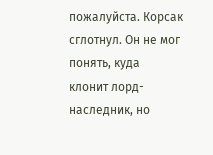пожалуйста. Корсак сглотнул. Он не мог понять, куда
клонит лорд-наследник, но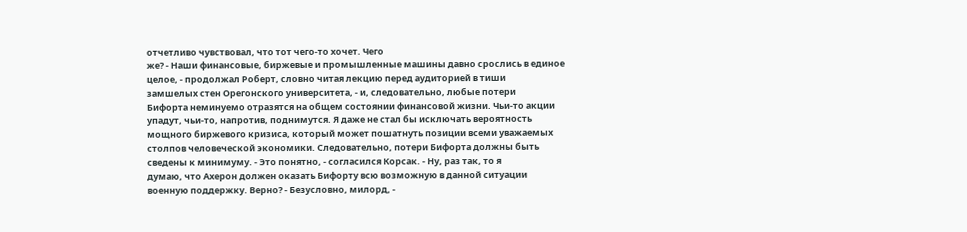отчетливо чувствовал, что тот чего-то хочет. Чего
же? - Наши финансовые, биржевые и промышленные машины давно срослись в единое
целое, - продолжал Роберт, словно читая лекцию перед аудиторией в тиши
замшелых стен Орегонского университета, - и, следовательно, любые потери
Бифорта неминуемо отразятся на общем состоянии финансовой жизни. Чьи-то акции
упадут, чьи-то, напротив, поднимутся. Я даже не стал бы исключать вероятность
мощного биржевого кризиса, который может пошатнуть позиции всеми уважаемых
столпов человеческой экономики. Следовательно, потери Бифорта должны быть
сведены к минимуму. - Это понятно, - согласился Корсак. - Ну, раз так, то я
думаю, что Ахерон должен оказать Бифорту всю возможную в данной ситуации
военную поддержку. Верно? - Безусловно, милорд, -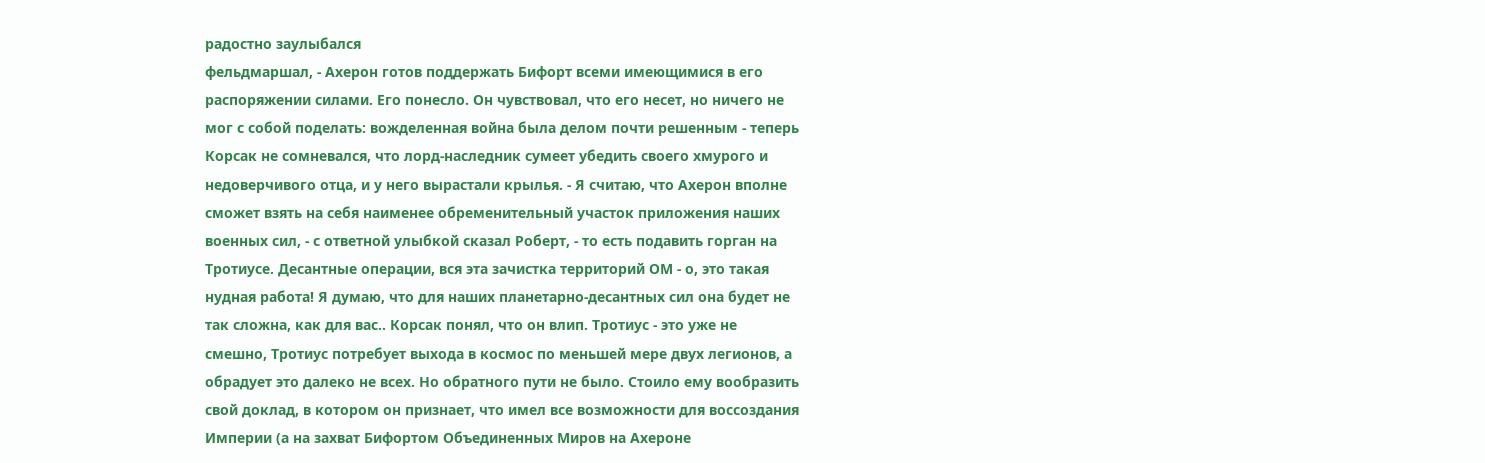радостно заулыбался
фельдмаршал, - Ахерон готов поддержать Бифорт всеми имеющимися в его
распоряжении силами. Его понесло. Он чувствовал, что его несет, но ничего не
мог с собой поделать: вожделенная война была делом почти решенным - теперь
Корсак не сомневался, что лорд-наследник сумеет убедить своего хмурого и
недоверчивого отца, и у него вырастали крылья. - Я считаю, что Ахерон вполне
сможет взять на себя наименее обременительный участок приложения наших
военных сил, - с ответной улыбкой сказал Роберт, - то есть подавить горган на
Тротиусе. Десантные операции, вся эта зачистка территорий ОМ - о, это такая
нудная работа! Я думаю, что для наших планетарно-десантных сил она будет не
так сложна, как для вас.. Корсак понял, что он влип. Тротиус - это уже не
смешно, Тротиус потребует выхода в космос по меньшей мере двух легионов, а
обрадует это далеко не всех. Но обратного пути не было. Стоило ему вообразить
свой доклад, в котором он признает, что имел все возможности для воссоздания
Империи (а на захват Бифортом Объединенных Миров на Ахероне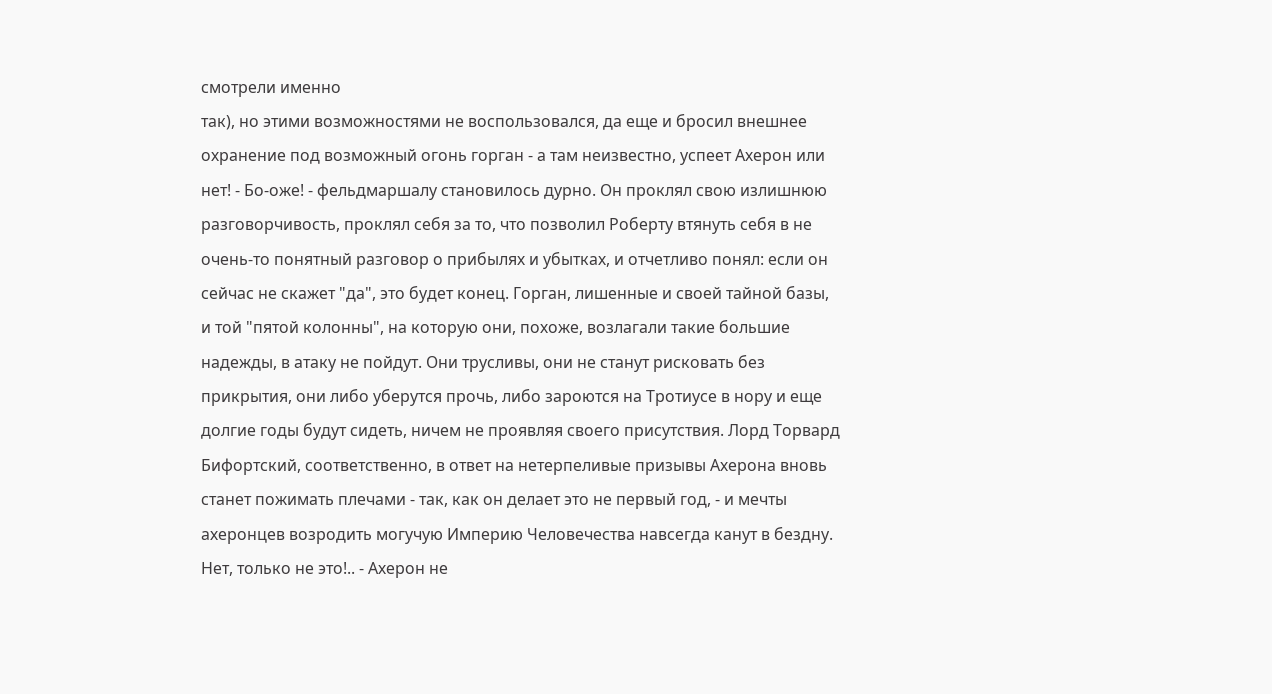смотрели именно
так), но этими возможностями не воспользовался, да еще и бросил внешнее
охранение под возможный огонь горган - а там неизвестно, успеет Ахерон или
нет! - Бо-оже! - фельдмаршалу становилось дурно. Он проклял свою излишнюю
разговорчивость, проклял себя за то, что позволил Роберту втянуть себя в не
очень-то понятный разговор о прибылях и убытках, и отчетливо понял: если он
сейчас не скажет "да", это будет конец. Горган, лишенные и своей тайной базы,
и той "пятой колонны", на которую они, похоже, возлагали такие большие
надежды, в атаку не пойдут. Они трусливы, они не станут рисковать без
прикрытия, они либо уберутся прочь, либо зароются на Тротиусе в нору и еще
долгие годы будут сидеть, ничем не проявляя своего присутствия. Лорд Торвард
Бифортский, соответственно, в ответ на нетерпеливые призывы Ахерона вновь
станет пожимать плечами - так, как он делает это не первый год, - и мечты
ахеронцев возродить могучую Империю Человечества навсегда канут в бездну.
Нет, только не это!.. - Ахерон не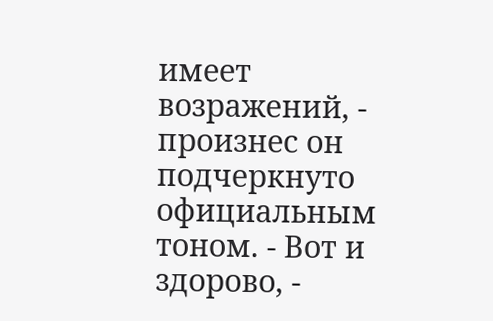имеет возражений, - произнес он подчеркнуто
официальным тоном. - Вот и здорово, -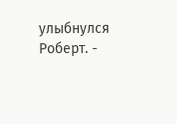улыбнулся Роберт. -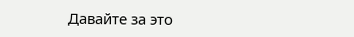Давайте за это